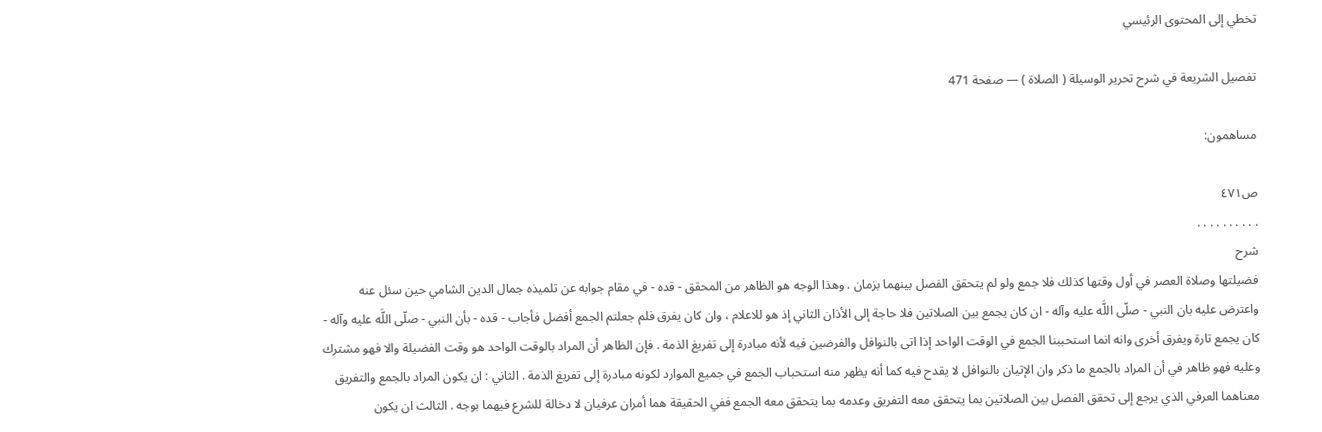تخطي إلى المحتوى الرئيسي

تفصيل الشريعة في شرح تحرير الوسيلة ( الصلاة ) — صفحة 471

مساهمون:

ص٤٧١
. . . . . . . . . .
شرح
فضيلتها وصلاة العصر في أول وقتها كذلك فلا جمع ولو لم يتحقق الفصل بينهما بزمان . وهذا الوجه هو الظاهر من المحقق - قده - في مقام جوابه عن تلميذه جمال الدين الشامي حين سئل عنه واعترض عليه بان النبي - صلّى اللَّه عليه وآله - ان كان يجمع بين الصلاتين فلا حاجة إلى الأذان الثاني إذ هو للاعلام ، وان كان يفرق فلم جعلتم الجمع أفضل فأجاب - قده - بأن النبي - صلّى اللَّه عليه وآله - كان يجمع تارة ويفرق أخرى وانه انما استحببنا الجمع في الوقت الواحد إذا اتى بالنوافل والفرضين فيه لأنه مبادرة إلى تفريغ الذمة . فإن الظاهر أن المراد بالوقت الواحد هو وقت الفضيلة والا فهو مشترك وعليه فهو ظاهر في أن المراد بالجمع ما ذكر وان الإتيان بالنوافل لا يقدح فيه كما أنه يظهر منه استحباب الجمع في جميع الموارد لكونه مبادرة إلى تفريغ الذمة . الثاني : ان يكون المراد بالجمع والتفريق معناهما العرفي الذي يرجع إلى تحقق الفصل بين الصلاتين بما يتحقق معه التفريق وعدمه بما يتحقق معه الجمع ففي الحقيقة هما أمران عرفيان لا دخالة للشرع فيهما بوجه . الثالث ان يكون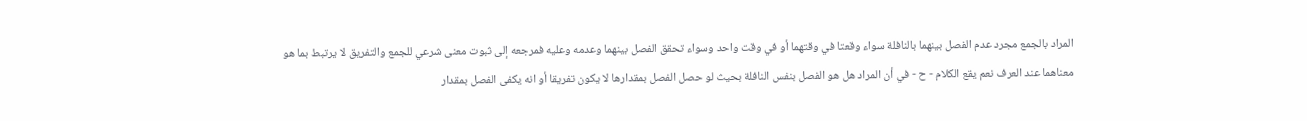المراد بالجمع مجرد عدم الفصل بينهما بالنافلة سواء وقعتا في وقتهما أو في وقت واحد وسواء تحقق الفصل بينهما وعدمه وعليه فمرجعه إلى ثبوت معنى شرعي للجمع والتفريق لا يرتبط بما هو معناهما عند العرف نعم يقع الكلام - ح - في أن المراد هل هو الفصل بنفس النافلة بحيث لو حصل الفصل بمقدارها لا يكون تفريقا أو انه يكفى الفصل بمقدار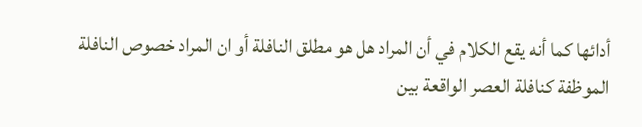أدائها كما أنه يقع الكلام في أن المراد هل هو مطلق النافلة أو ان المراد خصوص النافلة الموظفة كنافلة العصر الواقعة بين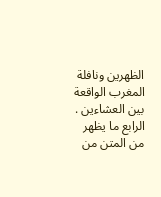الظهرين ونافلة المغرب الواقعة بين العشاءين . الرابع ما يظهر من المتن من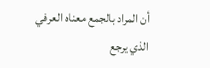أن المراد بالجمع معناه العرفي الذي يرجع